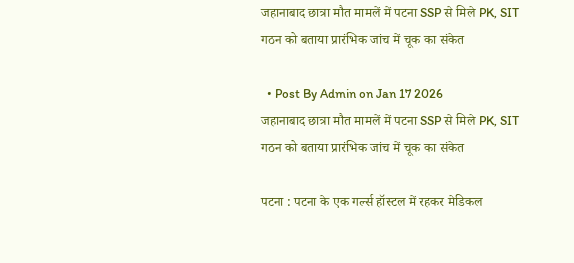जहानाबाद छात्रा मौत मामलें में पटना SSP से मिले PK, SIT गठन को बताया प्रारंभिक जांच में चूक का संकेत

  • Post By Admin on Jan 17 2026
जहानाबाद छात्रा मौत मामलें में पटना SSP से मिले PK, SIT गठन को बताया प्रारंभिक जांच में चूक का संकेत

पटना : पटना के एक गर्ल्स हॉस्टल में रहकर मेडिकल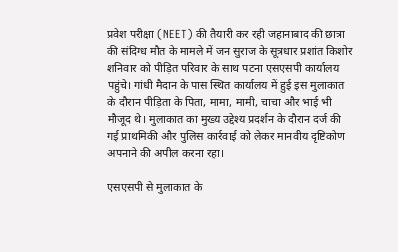प्रवेश परीक्षा (NEET) की तैयारी कर रही जहानाबाद की छात्रा की संदिग्ध मौत के मामले में जन सुराज के सूत्रधार प्रशांत किशोर शनिवार को पीड़ित परिवार के साथ पटना एसएसपी कार्यालय पहुंचे। गांधी मैदान के पास स्थित कार्यालय में हुई इस मुलाकात के दौरान पीड़िता के पिता, मामा, मामी, चाचा और भाई भी मौजूद थे। मुलाकात का मुख्य उद्देश्य प्रदर्शन के दौरान दर्ज की गई प्राथमिकी और पुलिस कार्रवाई को लेकर मानवीय दृष्टिकोण अपनाने की अपील करना रहा।

एसएसपी से मुलाकात के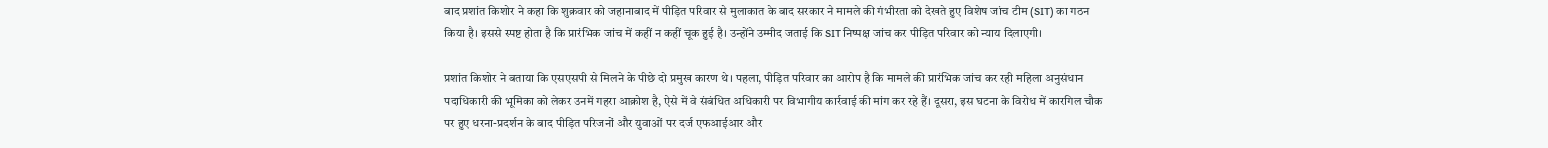बाद प्रशांत किशोर ने कहा कि शुक्रवार को जहानाबाद में पीड़ित परिवार से मुलाकात के बाद सरकार ने मामले की गंभीरता को देखते हुए विशेष जांच टीम (SIT) का गठन किया है। इससे स्पष्ट होता है कि प्रारंभिक जांच में कहीं न कहीं चूक हुई है। उन्होंने उम्मीद जताई कि SIT निष्पक्ष जांच कर पीड़ित परिवार को न्याय दिलाएगी।

प्रशांत किशोर ने बताया कि एसएसपी से मिलने के पीछे दो प्रमुख कारण थे। पहला, पीड़ित परिवार का आरोप है कि मामले की प्रारंभिक जांच कर रही महिला अनुसंधान पदाधिकारी की भूमिका को लेकर उनमें गहरा आक्रोश है, ऐसे में वे संबंधित अधिकारी पर विभागीय कार्रवाई की मांग कर रहे हैं। दूसरा, इस घटना के विरोध में कारगिल चौक पर हुए धरना-प्रदर्शन के बाद पीड़ित परिजनों और युवाओं पर दर्ज एफआईआर और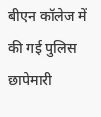बीएन कॉलेज में की गई पुलिस छापेमारी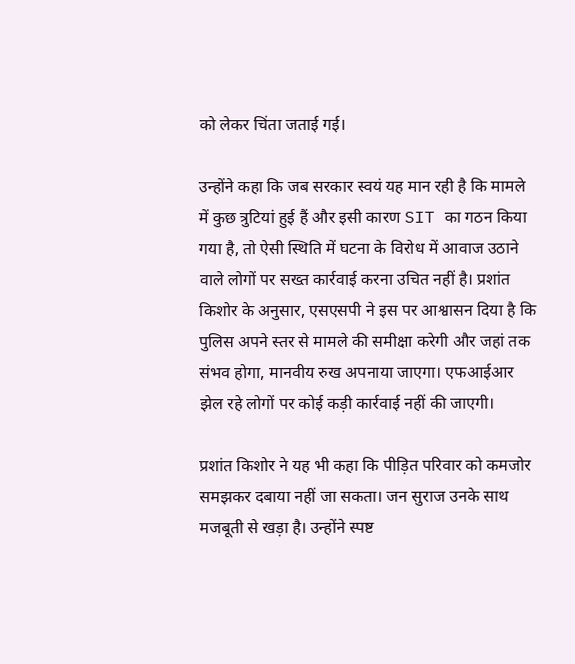को लेकर चिंता जताई गई।

उन्होंने कहा कि जब सरकार स्वयं यह मान रही है कि मामले में कुछ त्रुटियां हुई हैं और इसी कारण SIT का गठन किया गया है, तो ऐसी स्थिति में घटना के विरोध में आवाज उठाने वाले लोगों पर सख्त कार्रवाई करना उचित नहीं है। प्रशांत किशोर के अनुसार, एसएसपी ने इस पर आश्वासन दिया है कि पुलिस अपने स्तर से मामले की समीक्षा करेगी और जहां तक संभव होगा, मानवीय रुख अपनाया जाएगा। एफआईआर झेल रहे लोगों पर कोई कड़ी कार्रवाई नहीं की जाएगी।

प्रशांत किशोर ने यह भी कहा कि पीड़ित परिवार को कमजोर समझकर दबाया नहीं जा सकता। जन सुराज उनके साथ मजबूती से खड़ा है। उन्होंने स्पष्ट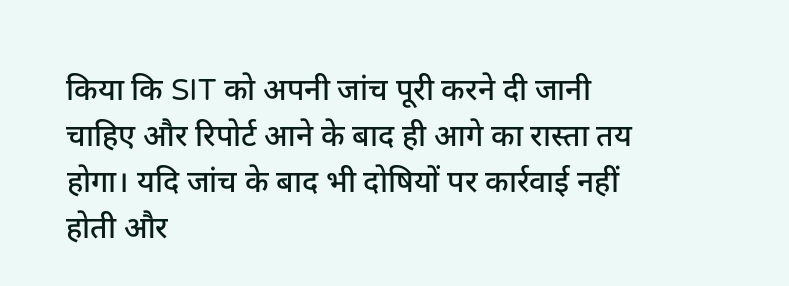किया कि SIT को अपनी जांच पूरी करने दी जानी चाहिए और रिपोर्ट आने के बाद ही आगे का रास्ता तय होगा। यदि जांच के बाद भी दोषियों पर कार्रवाई नहीं होती और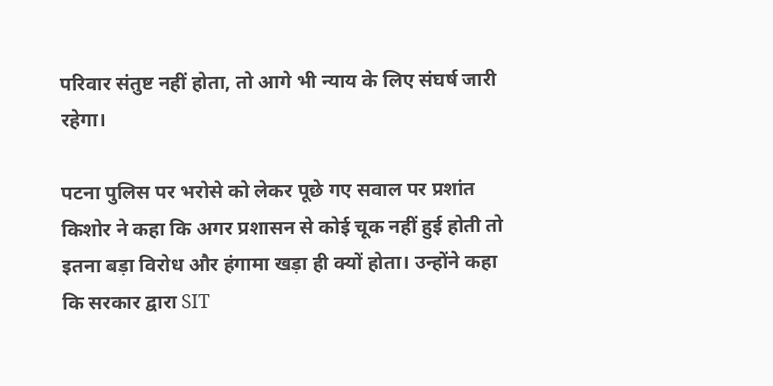परिवार संतुष्ट नहीं होता, तो आगे भी न्याय के लिए संघर्ष जारी रहेगा।

पटना पुलिस पर भरोसे को लेकर पूछे गए सवाल पर प्रशांत किशोर ने कहा कि अगर प्रशासन से कोई चूक नहीं हुई होती तो इतना बड़ा विरोध और हंगामा खड़ा ही क्यों होता। उन्होंने कहा कि सरकार द्वारा SIT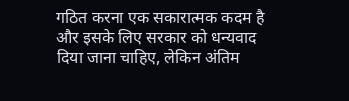गठित करना एक सकारात्मक कदम है और इसके लिए सरकार को धन्यवाद दिया जाना चाहिए, लेकिन अंतिम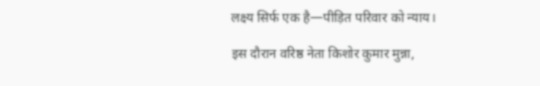लक्ष्य सिर्फ एक है—पीड़ित परिवार को न्याय।

इस दौरान वरिष्ठ नेता किशोर कुमार मुन्ना,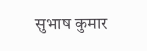सुभाष कुमार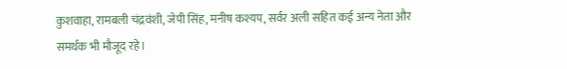कुशवाहा, रामबली चंद्रवंशी, जेपी सिंह, मनीष कश्यप, सर्वर अली सहित कई अन्य नेता और समर्थक भी मौजूद रहे।